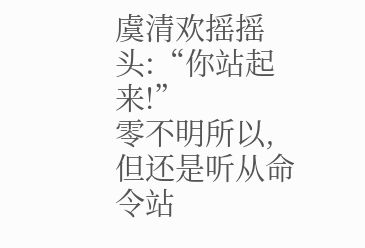虞清欢摇摇头:“你站起来!”
零不明所以,但还是听从命令站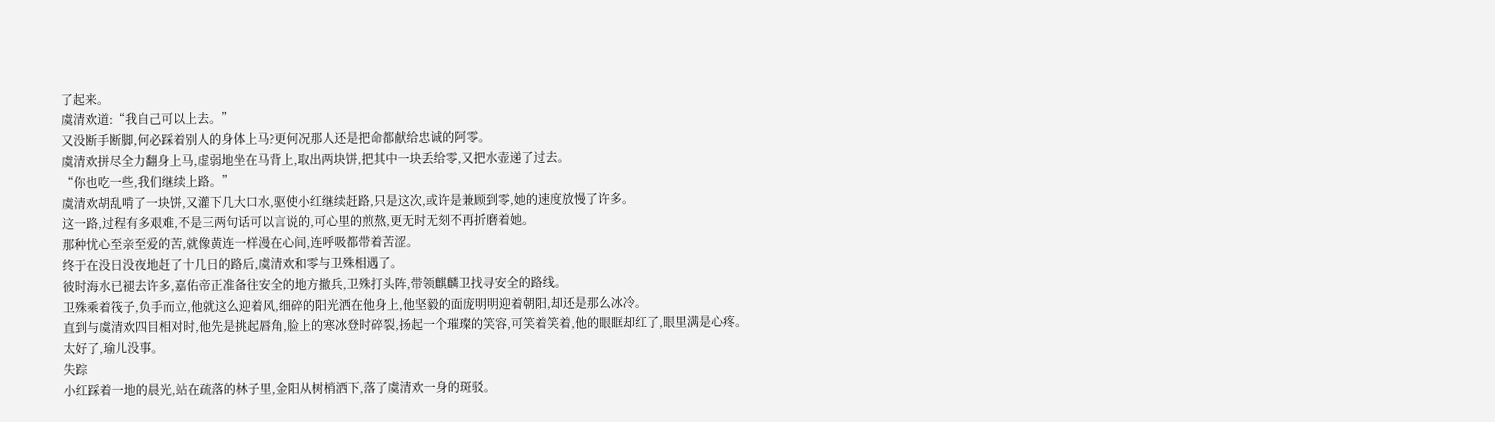了起来。
虞清欢道:“我自己可以上去。”
又没断手断脚,何必踩着别人的身体上马?更何况那人还是把命都献给忠诚的阿零。
虞清欢拼尽全力翻身上马,虚弱地坐在马背上,取出两块饼,把其中一块丢给零,又把水壶递了过去。
“你也吃一些,我们继续上路。”
虞清欢胡乱啃了一块饼,又灌下几大口水,驱使小红继续赶路,只是这次,或许是兼顾到零,她的速度放慢了许多。
这一路,过程有多艰难,不是三两句话可以言说的,可心里的煎熬,更无时无刻不再折磨着她。
那种忧心至亲至爱的苦,就像黄连一样漫在心间,连呼吸都带着苦涩。
终于在没日没夜地赶了十几日的路后,虞清欢和零与卫殊相遇了。
彼时海水已褪去许多,嘉佑帝正准备往安全的地方撤兵,卫殊打头阵,带领麒麟卫找寻安全的路线。
卫殊乘着筏子,负手而立,他就这么迎着风,细碎的阳光洒在他身上,他坚毅的面庞明明迎着朝阳,却还是那么冰冷。
直到与虞清欢四目相对时,他先是挑起唇角,脸上的寒冰登时碎裂,扬起一个璀璨的笑容,可笑着笑着,他的眼眶却红了,眼里满是心疼。
太好了,瑜儿没事。
失踪
小红踩着一地的晨光,站在疏落的林子里,金阳从树梢洒下,落了虞清欢一身的斑驳。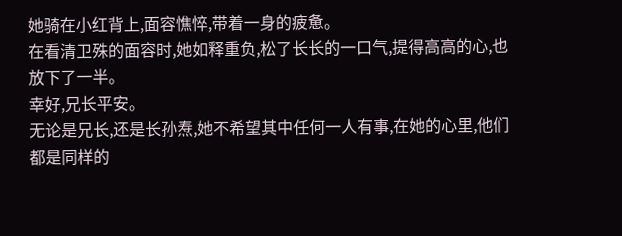她骑在小红背上,面容憔悴,带着一身的疲惫。
在看清卫殊的面容时,她如释重负,松了长长的一口气,提得高高的心,也放下了一半。
幸好,兄长平安。
无论是兄长,还是长孙焘,她不希望其中任何一人有事,在她的心里,他们都是同样的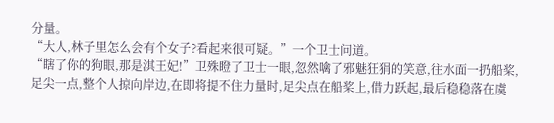分量。
“大人,林子里怎么会有个女子?看起来很可疑。”一个卫士问道。
“瞎了你的狗眼,那是淇王妃!”卫殊瞪了卫士一眼,忽然噙了邪魅狂狷的笑意,往水面一扔船桨,足尖一点,整个人掠向岸边,在即将提不住力量时,足尖点在船桨上,借力跃起,最后稳稳落在虞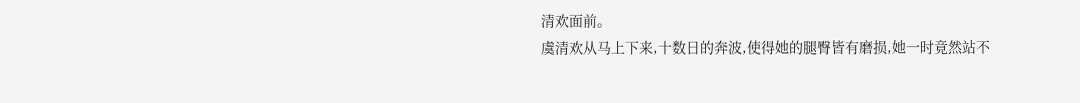清欢面前。
虞清欢从马上下来,十数日的奔波,使得她的腿臀皆有磨损,她一时竟然站不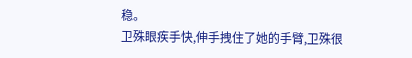稳。
卫殊眼疾手快,伸手拽住了她的手臂,卫殊很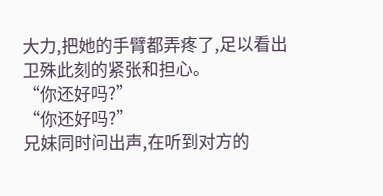大力,把她的手臂都弄疼了,足以看出卫殊此刻的紧张和担心。
“你还好吗?”
“你还好吗?”
兄妹同时问出声,在听到对方的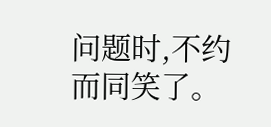问题时,不约而同笑了。